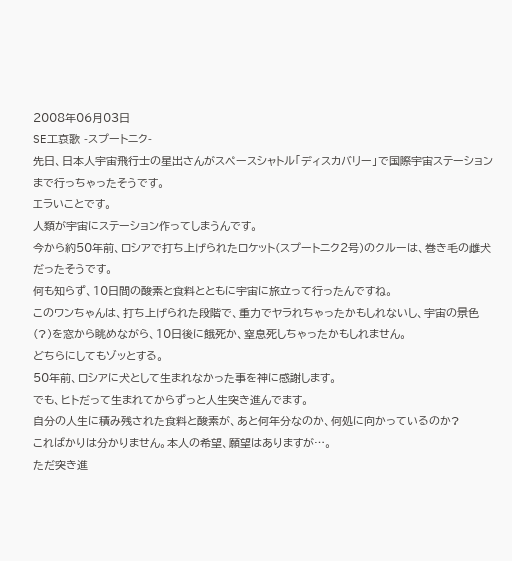2008年06月03日
SE工哀歌 -スプートニク-
先日、日本人宇宙飛行士の星出さんがスペースシャトル「ディスカバリー」で国際宇宙ステーションまで行っちゃったそうです。
エラいことです。
人類が宇宙にステーション作ってしまうんです。
今から約50年前、ロシアで打ち上げられたロケット(スプートニク2号)のクルーは、巻き毛の雌犬だったそうです。
何も知らず、10日間の酸素と食料とともに宇宙に旅立って行ったんですね。
このワンちゃんは、打ち上げられた段階で、重力でヤラれちゃったかもしれないし、宇宙の景色(?)を窓から眺めながら、10日後に餓死か、窒息死しちゃったかもしれません。
どちらにしてもゾッとする。
50年前、ロシアに犬として生まれなかった事を神に感謝します。
でも、ヒトだって生まれてからずっと人生突き進んでます。
自分の人生に積み残された食料と酸素が、あと何年分なのか、何処に向かっているのか?
こればかりは分かりません。本人の希望、願望はありますが…。
ただ突き進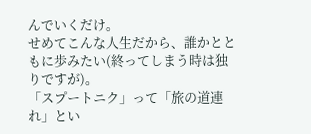んでいくだけ。
せめてこんな人生だから、誰かとともに歩みたい(終ってしまう時は独りですが)。
「スプートニク」って「旅の道連れ」とい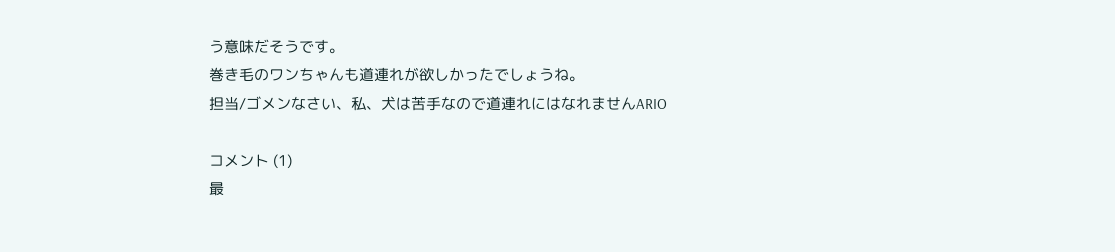う意味だそうです。
巻き毛のワンちゃんも道連れが欲しかったでしょうね。
担当/ゴメンなさい、私、犬は苦手なので道連れにはなれませんARIO

コメント (1)
最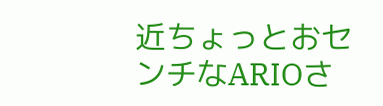近ちょっとおセンチなARIOさ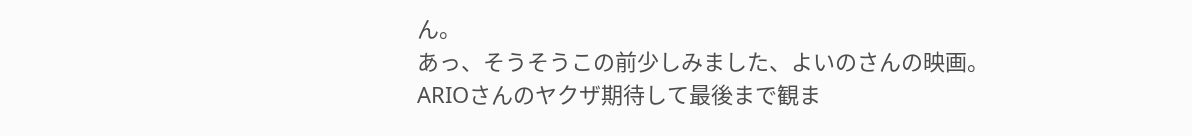ん。
あっ、そうそうこの前少しみました、よいのさんの映画。
ARIOさんのヤクザ期待して最後まで観ま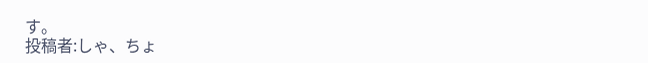す。
投稿者:しゃ、ちょ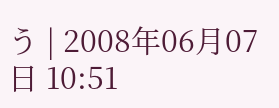う | 2008年06月07日 10:51